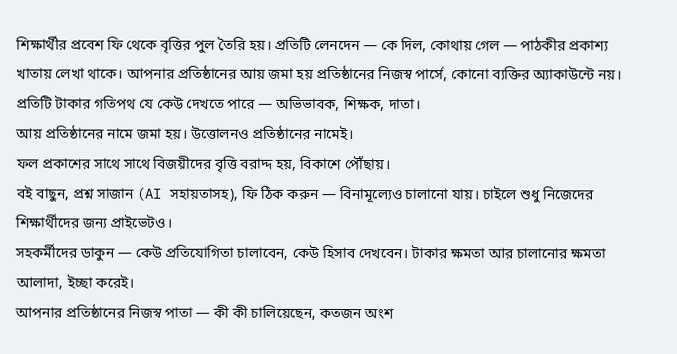শিক্ষার্থীর প্রবেশ ফি থেকে বৃত্তির পুল তৈরি হয়। প্রতিটি লেনদেন — কে দিল, কোথায় গেল — পাঠকীর প্রকাশ্য খাতায় লেখা থাকে। আপনার প্রতিষ্ঠানের আয় জমা হয় প্রতিষ্ঠানের নিজস্ব পার্সে, কোনো ব্যক্তির অ্যাকাউন্টে নয়।
প্রতিটি টাকার গতিপথ যে কেউ দেখতে পারে — অভিভাবক, শিক্ষক, দাতা।
আয় প্রতিষ্ঠানের নামে জমা হয়। উত্তোলনও প্রতিষ্ঠানের নামেই।
ফল প্রকাশের সাথে সাথে বিজয়ীদের বৃত্তি বরাদ্দ হয়, বিকাশে পৌঁছায়।
বই বাছুন, প্রশ্ন সাজান (AI সহায়তাসহ), ফি ঠিক করুন — বিনামূল্যেও চালানো যায়। চাইলে শুধু নিজেদের শিক্ষার্থীদের জন্য প্রাইভেটও।
সহকর্মীদের ডাকুন — কেউ প্রতিযোগিতা চালাবেন, কেউ হিসাব দেখবেন। টাকার ক্ষমতা আর চালানোর ক্ষমতা আলাদা, ইচ্ছা করেই।
আপনার প্রতিষ্ঠানের নিজস্ব পাতা — কী কী চালিয়েছেন, কতজন অংশ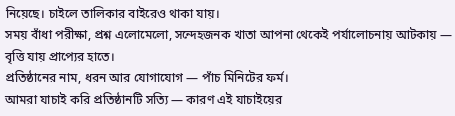নিয়েছে। চাইলে তালিকার বাইরেও থাকা যায়।
সময় বাঁধা পরীক্ষা, প্রশ্ন এলোমেলো, সন্দেহজনক খাতা আপনা থেকেই পর্যালোচনায় আটকায় — বৃত্তি যায় প্রাপ্যের হাতে।
প্রতিষ্ঠানের নাম, ধরন আর যোগাযোগ — পাঁচ মিনিটের ফর্ম।
আমরা যাচাই করি প্রতিষ্ঠানটি সত্যি — কারণ এই যাচাইয়ের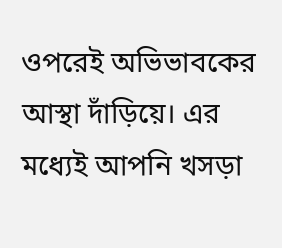ওপরেই অভিভাবকের আস্থা দাঁড়িয়ে। এর মধ্যেই আপনি খসড়া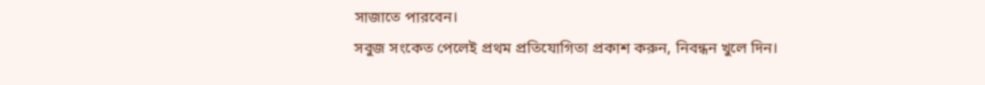সাজাতে পারবেন।
সবুজ সংকেত পেলেই প্রথম প্রতিযোগিতা প্রকাশ করুন, নিবন্ধন খুলে দিন।